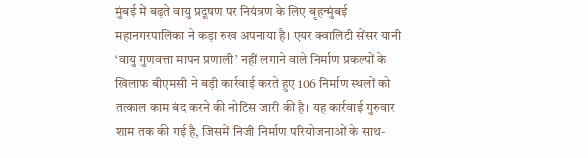मुंबई में बढ़ते वायु प्रदूषण पर नियंत्रण के लिए बृहन्मुंबई महानगरपालिका ने कड़ा रुख अपनाया है। एयर क्वालिटी सेंसर यानी ‘वायु गुणवत्ता मापन प्रणाली’ नहीं लगाने वाले निर्माण प्रकल्पों के खिलाफ बीएमसी ने बड़ी कार्रवाई करते हुए 106 निर्माण स्थलों को तत्काल काम बंद करने की नोटिस जारी की है। यह कार्रवाई गुरुवार शाम तक की गई है, जिसमें निजी निर्माण परियोजनाओं के साथ-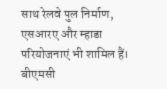साथ रेलवे पुल निर्माण, एसआरए और म्हाडा परियोजनाएं भी शामिल हैं।
बीएमसी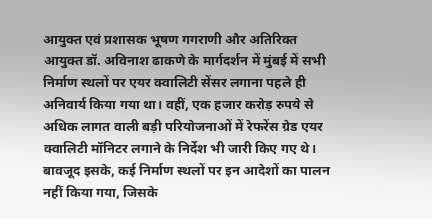आयुक्त एवं प्रशासक भूषण गगराणी और अतिरिक्त आयुक्त डॉ. अविनाश ढाकणे के मार्गदर्शन में मुंबई में सभी निर्माण स्थलों पर एयर क्वालिटी सेंसर लगाना पहले ही अनिवार्य किया गया था। वहीं, एक हजार करोड़ रुपये से अधिक लागत वाली बड़ी परियोजनाओं में रेफरेंस ग्रेड एयर क्वालिटी मॉनिटर लगाने के निर्देश भी जारी किए गए थे। बावजूद इसके, कई निर्माण स्थलों पर इन आदेशों का पालन नहीं किया गया, जिसके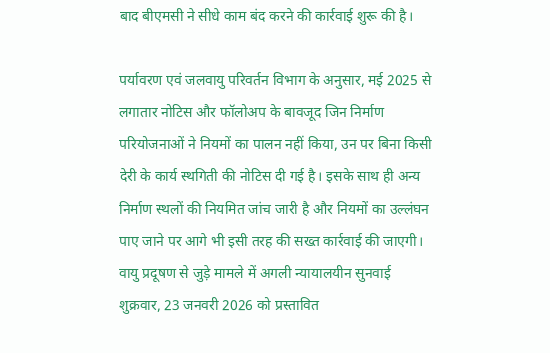बाद बीएमसी ने सीधे काम बंद करने की कार्रवाई शुरू की है।

पर्यावरण एवं जलवायु परिवर्तन विभाग के अनुसार, मई 2025 से लगातार नोटिस और फॉलोअप के बावजूद जिन निर्माण परियोजनाओं ने नियमों का पालन नहीं किया, उन पर बिना किसी देरी के कार्य स्थगिती की नोटिस दी गई है। इसके साथ ही अन्य निर्माण स्थलों की नियमित जांच जारी है और नियमों का उल्लंघन पाए जाने पर आगे भी इसी तरह की सख्त कार्रवाई की जाएगी।
वायु प्रदूषण से जुड़े मामले में अगली न्यायालयीन सुनवाई शुक्रवार, 23 जनवरी 2026 को प्रस्तावित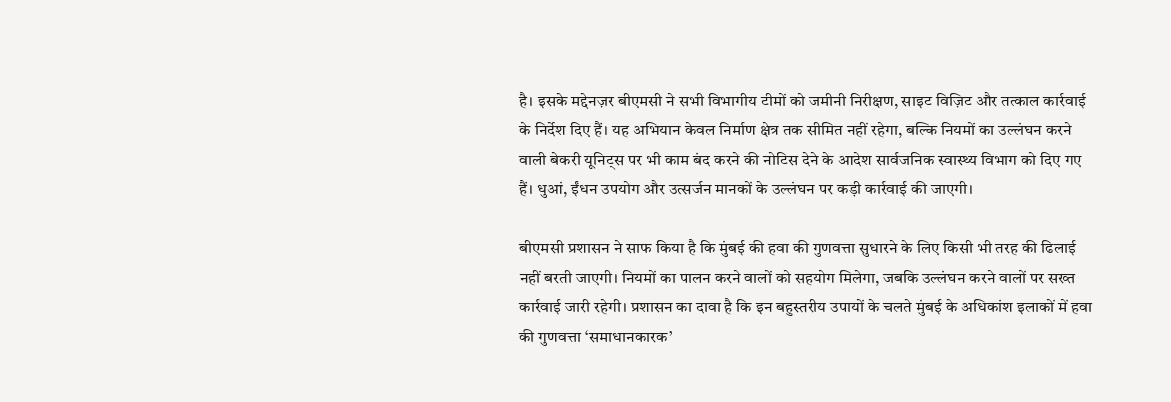है। इसके मद्देनज़र बीएमसी ने सभी विभागीय टीमों को जमीनी निरीक्षण, साइट विज़िट और तत्काल कार्रवाई के निर्देश दिए हैं। यह अभियान केवल निर्माण क्षेत्र तक सीमित नहीं रहेगा, बल्कि नियमों का उल्लंघन करने वाली बेकरी यूनिट्स पर भी काम बंद करने की नोटिस देने के आदेश सार्वजनिक स्वास्थ्य विभाग को दिए गए हैं। धुआं, ईंधन उपयोग और उत्सर्जन मानकों के उल्लंघन पर कड़ी कार्रवाई की जाएगी।

बीएमसी प्रशासन ने साफ किया है कि मुंबई की हवा की गुणवत्ता सुधारने के लिए किसी भी तरह की ढिलाई नहीं बरती जाएगी। नियमों का पालन करने वालों को सहयोग मिलेगा, जबकि उल्लंघन करने वालों पर सख्त कार्रवाई जारी रहेगी। प्रशासन का दावा है कि इन बहुस्तरीय उपायों के चलते मुंबई के अधिकांश इलाकों में हवा की गुणवत्ता ‘समाधानकारक’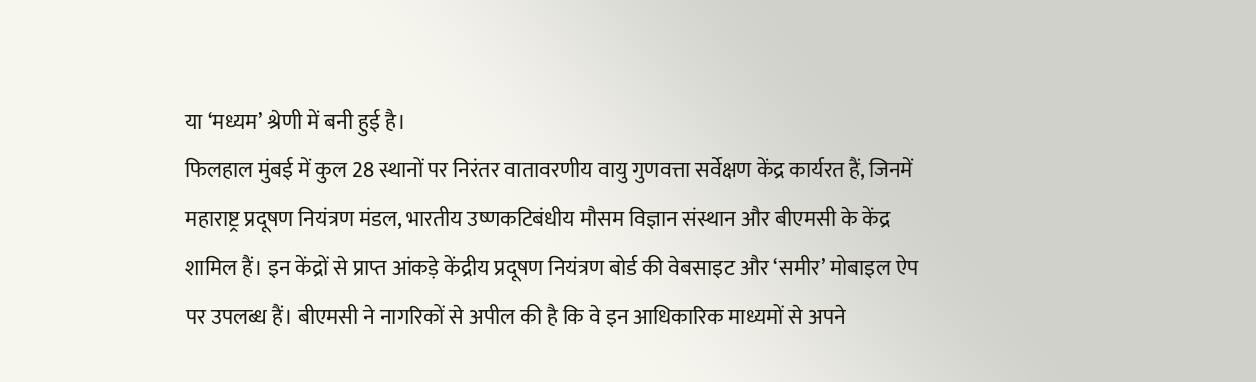या ‘मध्यम’ श्रेणी में बनी हुई है।
फिलहाल मुंबई में कुल 28 स्थानों पर निरंतर वातावरणीय वायु गुणवत्ता सर्वेक्षण केंद्र कार्यरत हैं, जिनमें महाराष्ट्र प्रदूषण नियंत्रण मंडल, भारतीय उष्णकटिबंधीय मौसम विज्ञान संस्थान और बीएमसी के केंद्र शामिल हैं। इन केंद्रों से प्राप्त आंकड़े केंद्रीय प्रदूषण नियंत्रण बोर्ड की वेबसाइट और ‘समीर’ मोबाइल ऐप पर उपलब्ध हैं। बीएमसी ने नागरिकों से अपील की है कि वे इन आधिकारिक माध्यमों से अपने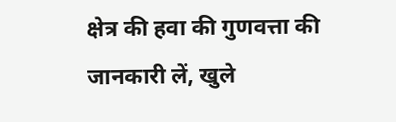क्षेत्र की हवा की गुणवत्ता की जानकारी लें, खुले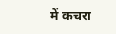में कचरा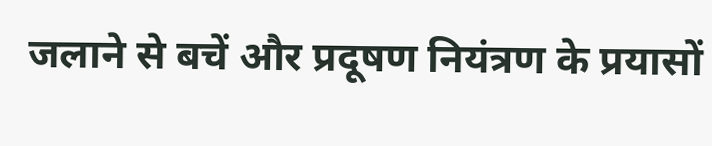जलाने से बचें और प्रदूषण नियंत्रण के प्रयासों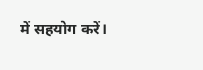में सहयोग करें।